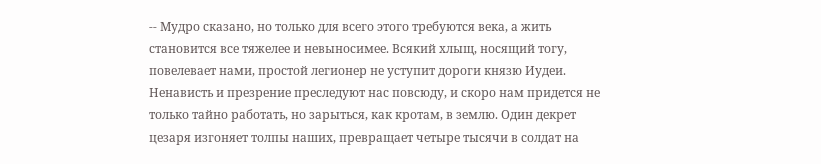-- Мудро сказано, но только для всего этого требуются века, а жить становится все тяжелее и невыносимее. Всякий хлыщ, носящий тогу, повелевает нами, простой легионер не уступит дороги князю Иудеи. Ненависть и презрение преследуют нас повсюду, и скоро нам придется не только тайно работать, но зарыться, как кротам, в землю. Один декрет цезаря изгоняет толпы наших, превращает четыре тысячи в солдат на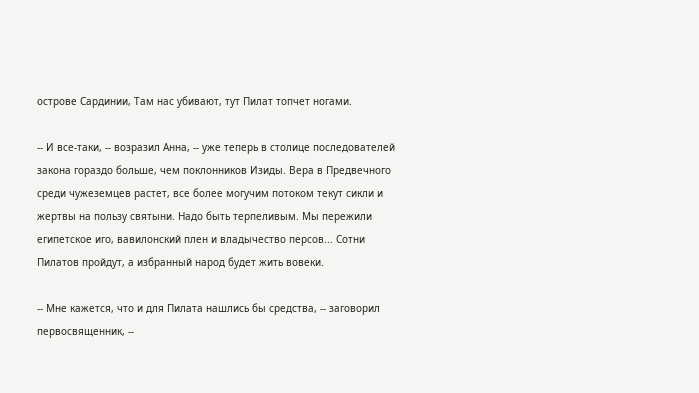острове Сардинии, Там нас убивают, тут Пилат топчет ногами.

-- И все-таки, -- возразил Анна, -- уже теперь в столице последователей закона гораздо больше, чем поклонников Изиды. Вера в Предвечного среди чужеземцев растет, все более могучим потоком текут сикли и жертвы на пользу святыни. Надо быть терпеливым. Мы пережили египетское иго, вавилонский плен и владычество персов... Сотни Пилатов пройдут, а избранный народ будет жить вовеки.

-- Мне кажется, что и для Пилата нашлись бы средства, -- заговорил первосвященник, --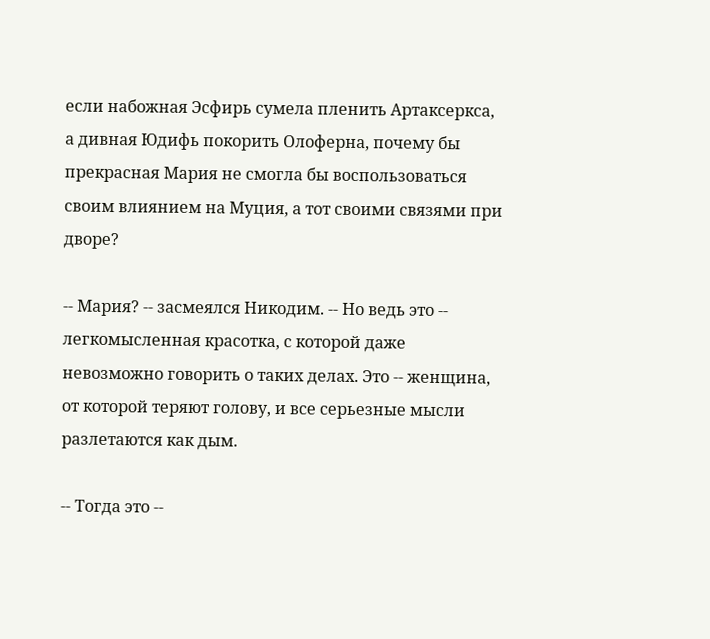если набожная Эсфирь сумела пленить Артаксеркса, а дивная Юдифь покорить Олоферна, почему бы прекрасная Мария не смогла бы воспользоваться своим влиянием на Муция, а тот своими связями при дворе?

-- Мария? -- засмеялся Никодим. -- Но ведь это -- легкомысленная красотка, с которой даже невозможно говорить о таких делах. Это -- женщина, от которой теряют голову, и все серьезные мысли разлетаются как дым.

-- Тогда это --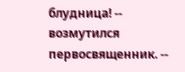блудница! -- возмутился первосвященник. --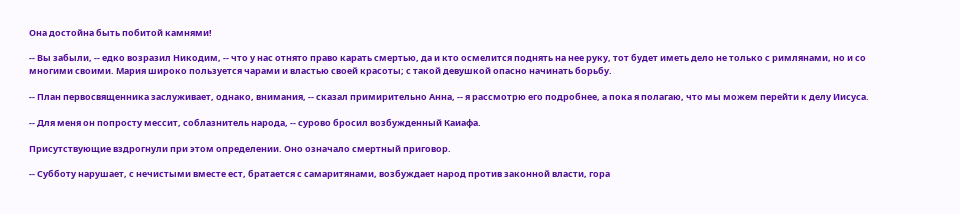Она достойна быть побитой камнями!

-- Вы забыли, -- едко возразил Никодим, -- что у нас отнято право карать смертью, да и кто осмелится поднять на нее руку, тот будет иметь дело не только с римлянами, но и со многими своими. Мария широко пользуется чарами и властью своей красоты; с такой девушкой опасно начинать борьбу.

-- План первосвященника заслуживает, однако, внимания, -- сказал примирительно Анна, -- я рассмотрю его подробнее, а пока я полагаю, что мы можем перейти к делу Иисуса.

-- Для меня он попросту мессит, соблазнитель народа, -- сурово бросил возбужденный Каиафа.

Присутствующие вздрогнули при этом определении. Оно означало смертный приговор.

-- Субботу нарушает, с нечистыми вместе ест, братается с самаритянами, возбуждает народ против законной власти, гора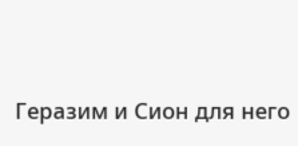Геразим и Сион для него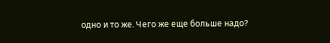одно и то же. Чего же еще больше надо?